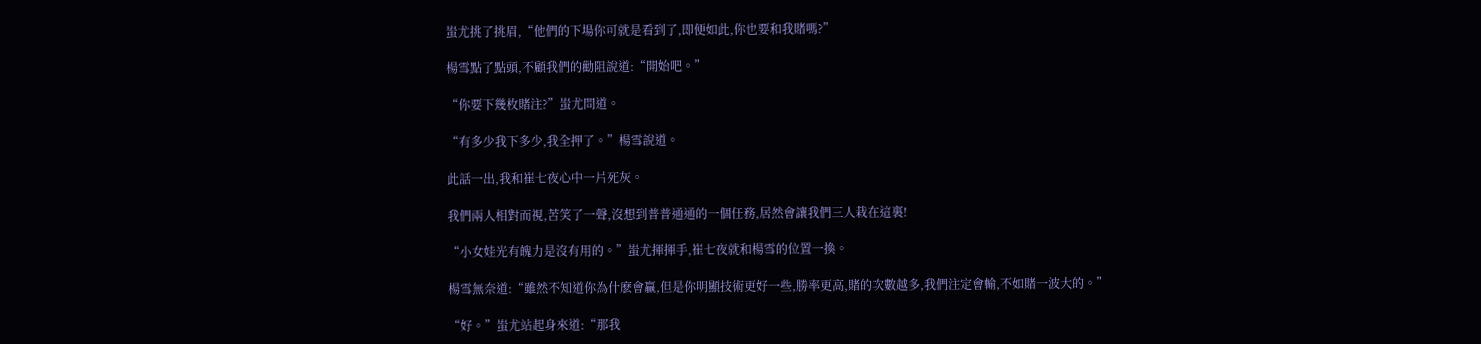蚩尤挑了挑眉,“他們的下場你可就是看到了,即便如此,你也要和我賭嗎?”

楊雪點了點頭,不顧我們的勸阻說道:“開始吧。”

“你要下幾枚賭注?”蚩尤問道。

“有多少我下多少,我全押了。”楊雪說道。

此話一出,我和崔七夜心中一片死灰。

我們兩人相對而視,苦笑了一聲,沒想到普普通通的一個任務,居然會讓我們三人栽在這裏!

“小女娃光有魄力是沒有用的。”蚩尤揮揮手,崔七夜就和楊雪的位置一換。

楊雪無奈道:“雖然不知道你為什麽會贏,但是你明顯技術更好一些,勝率更高,賭的次數越多,我們注定會輸,不如賭一波大的。”

“好。”蚩尤站起身來道:“那我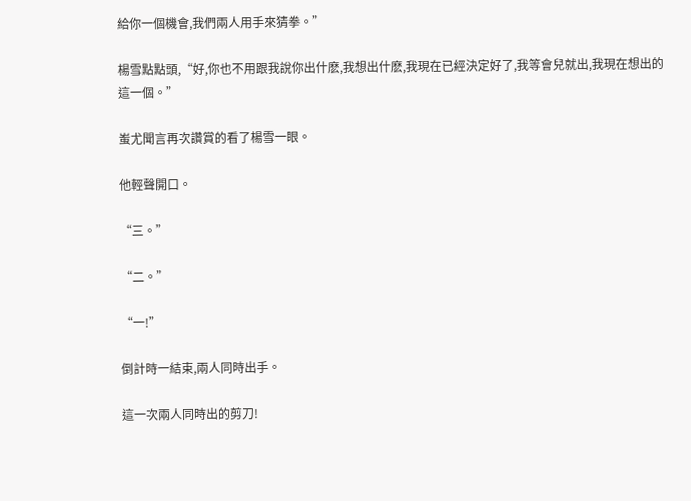給你一個機會,我們兩人用手來猜拳。”

楊雪點點頭,“好,你也不用跟我說你出什麽,我想出什麽,我現在已經決定好了,我等會兒就出,我現在想出的這一個。”

蚩尤聞言再次讚賞的看了楊雪一眼。

他輕聲開口。

“三。”

“二。”

“一!”

倒計時一結束,兩人同時出手。

這一次兩人同時出的剪刀!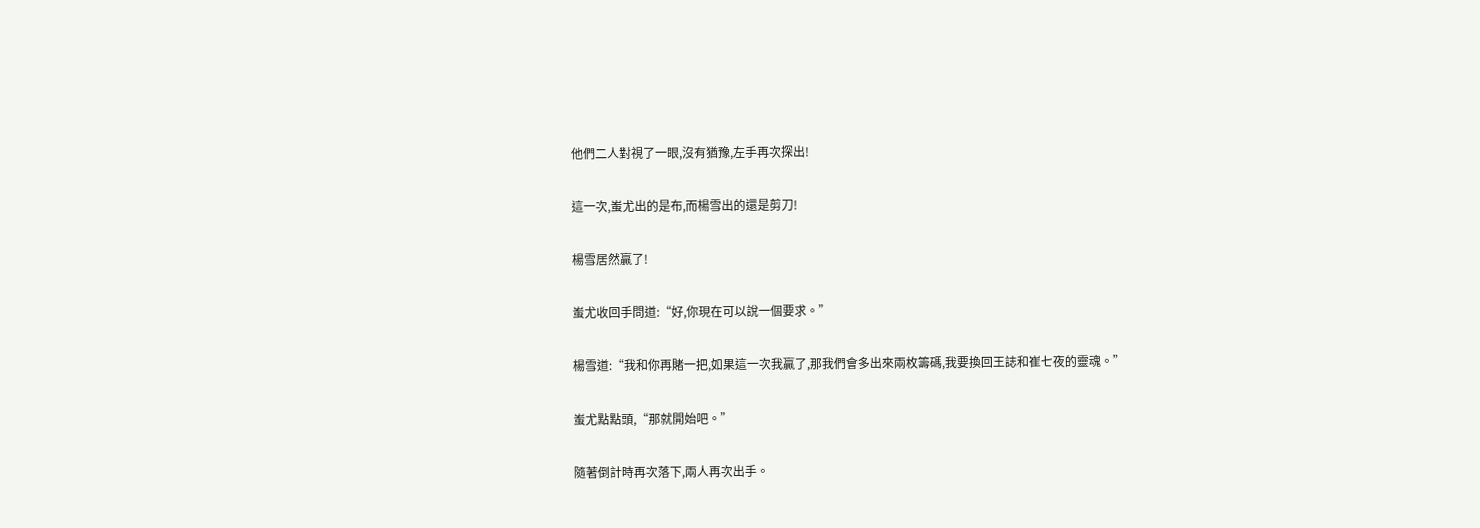他們二人對視了一眼,沒有猶豫,左手再次探出!

這一次,蚩尤出的是布,而楊雪出的還是剪刀!

楊雪居然贏了!

蚩尤收回手問道:“好,你現在可以說一個要求。”

楊雪道:“我和你再賭一把,如果這一次我贏了,那我們會多出來兩枚籌碼,我要換回王誌和崔七夜的靈魂。”

蚩尤點點頭,“那就開始吧。”

隨著倒計時再次落下,兩人再次出手。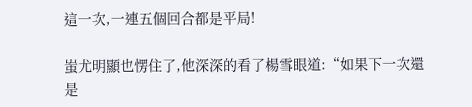這一次,一連五個回合都是平局!

蚩尤明顯也愣住了,他深深的看了楊雪眼道:“如果下一次還是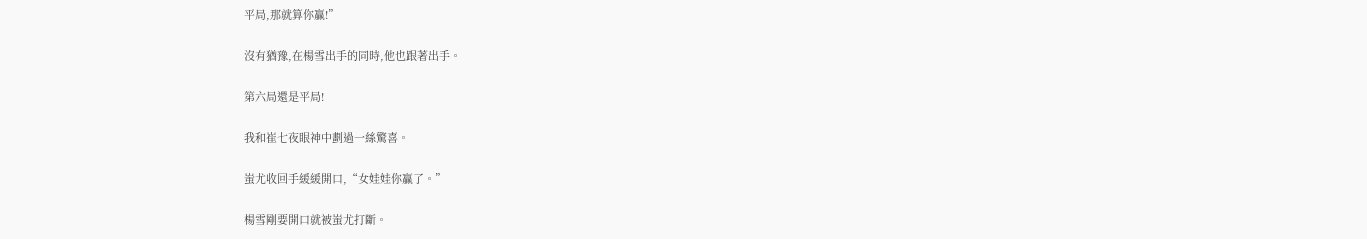平局,那就算你贏!”

沒有猶豫,在楊雪出手的同時,他也跟著出手。

第六局還是平局!

我和崔七夜眼神中劃過一絲驚喜。

蚩尤收回手緩緩開口,“女娃娃你贏了。”

楊雪剛要開口就被蚩尤打斷。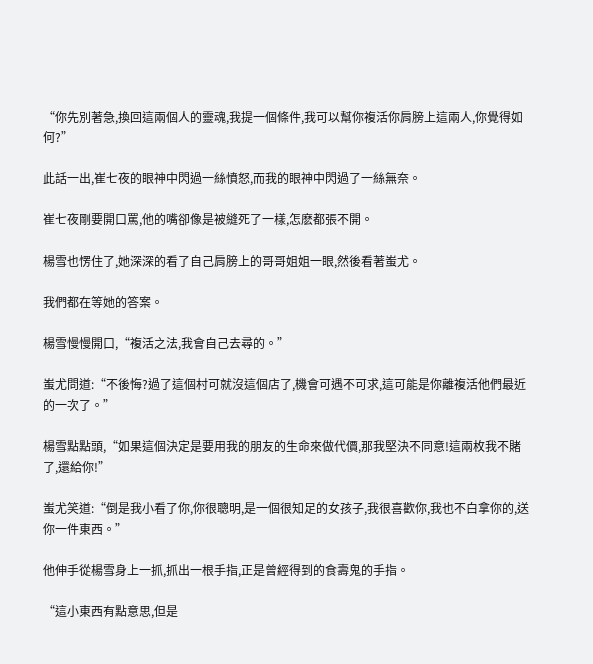“你先別著急,換回這兩個人的靈魂,我提一個條件,我可以幫你複活你肩膀上這兩人,你覺得如何?”

此話一出,崔七夜的眼神中閃過一絲憤怒,而我的眼神中閃過了一絲無奈。

崔七夜剛要開口罵,他的嘴卻像是被縫死了一樣,怎麽都張不開。

楊雪也愣住了,她深深的看了自己肩膀上的哥哥姐姐一眼,然後看著蚩尤。

我們都在等她的答案。

楊雪慢慢開口,“複活之法,我會自己去尋的。”

蚩尤問道:“不後悔?過了這個村可就沒這個店了,機會可遇不可求,這可能是你離複活他們最近的一次了。”

楊雪點點頭,“如果這個決定是要用我的朋友的生命來做代價,那我堅決不同意!這兩枚我不賭了,還給你!”

蚩尤笑道:“倒是我小看了你,你很聰明,是一個很知足的女孩子,我很喜歡你,我也不白拿你的,送你一件東西。”

他伸手從楊雪身上一抓,抓出一根手指,正是曾經得到的食壽鬼的手指。

“這小東西有點意思,但是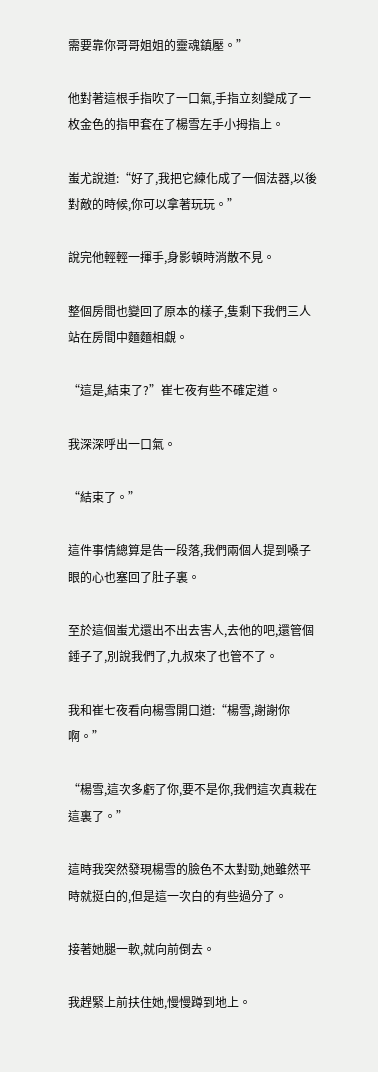需要靠你哥哥姐姐的靈魂鎮壓。”

他對著這根手指吹了一口氣,手指立刻變成了一枚金色的指甲套在了楊雪左手小拇指上。

蚩尤說道:“好了,我把它練化成了一個法器,以後對敵的時候,你可以拿著玩玩。”

說完他輕輕一揮手,身影頓時消散不見。

整個房間也變回了原本的樣子,隻剩下我們三人站在房間中麵麵相覷。

“這是,結束了?”崔七夜有些不確定道。

我深深呼出一口氣。

“結束了。”

這件事情總算是告一段落,我們兩個人提到嗓子眼的心也塞回了肚子裏。

至於這個蚩尤還出不出去害人,去他的吧,還管個錘子了,別說我們了,九叔來了也管不了。

我和崔七夜看向楊雪開口道:“楊雪,謝謝你啊。”

“楊雪,這次多虧了你,要不是你,我們這次真栽在這裏了。”

這時我突然發現楊雪的臉色不太對勁,她雖然平時就挺白的,但是這一次白的有些過分了。

接著她腿一軟,就向前倒去。

我趕緊上前扶住她,慢慢蹲到地上。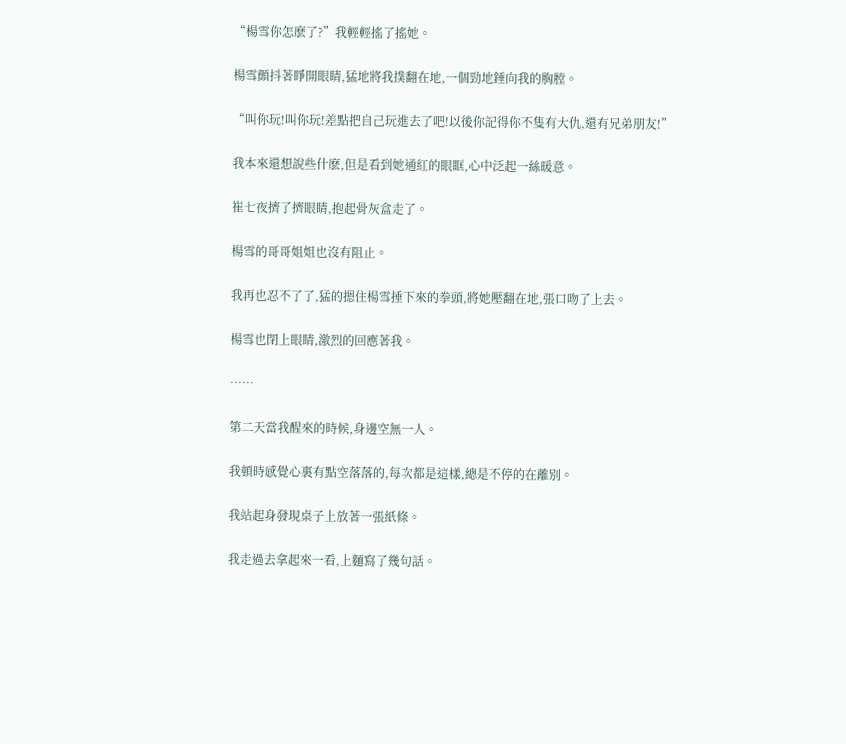“楊雪你怎麽了?”我輕輕搖了搖她。

楊雪顫抖著睜開眼睛,猛地將我撲翻在地,一個勁地錘向我的胸膛。

“叫你玩!叫你玩!差點把自己玩進去了吧!以後你記得你不隻有大仇,還有兄弟朋友!”

我本來還想說些什麽,但是看到她通紅的眼眶,心中泛起一絲暖意。

崔七夜擠了擠眼睛,抱起骨灰盒走了。

楊雪的哥哥姐姐也沒有阻止。

我再也忍不了了,猛的摁住楊雪捶下來的拳頭,將她壓翻在地,張口吻了上去。

楊雪也閉上眼睛,激烈的回應著我。

……

第二天當我醒來的時候,身邊空無一人。

我頓時感覺心裏有點空落落的,每次都是這樣,總是不停的在離別。

我站起身發現桌子上放著一張紙條。

我走過去拿起來一看,上麵寫了幾句話。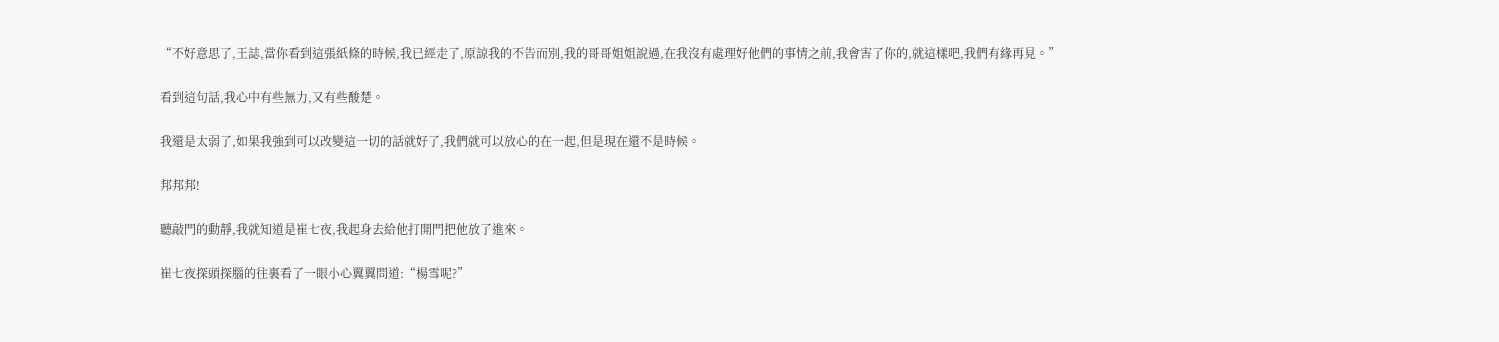“不好意思了,王誌,當你看到這張紙條的時候,我已經走了,原諒我的不告而別,我的哥哥姐姐說過,在我沒有處理好他們的事情之前,我會害了你的,就這樣吧,我們有緣再見。”

看到這句話,我心中有些無力,又有些酸楚。

我還是太弱了,如果我強到可以改變這一切的話就好了,我們就可以放心的在一起,但是現在還不是時候。

邦邦邦!

聽敲門的動靜,我就知道是崔七夜,我起身去給他打開門把他放了進來。

崔七夜探頭探腦的往裏看了一眼小心翼翼問道:“楊雪呢?”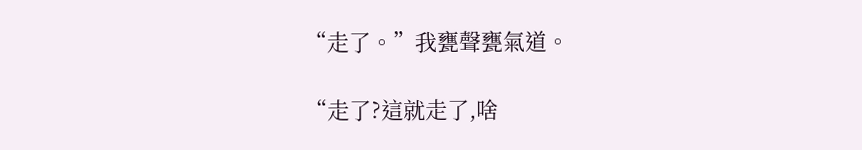“走了。”我甕聲甕氣道。

“走了?這就走了,啥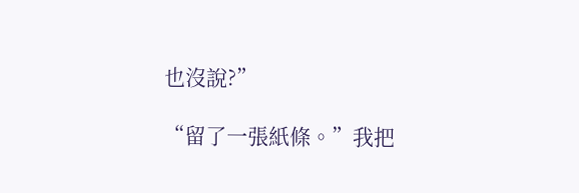也沒說?”

“留了一張紙條。”我把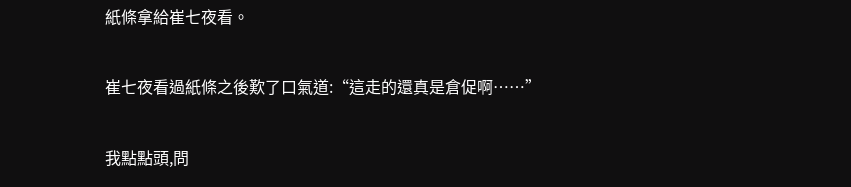紙條拿給崔七夜看。

崔七夜看過紙條之後歎了口氣道:“這走的還真是倉促啊……”

我點點頭,問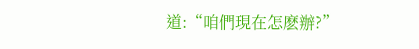道:“咱們現在怎麽辦?”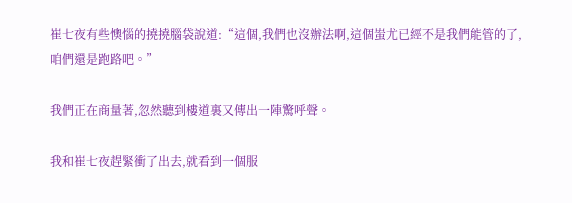崔七夜有些懊惱的撓撓腦袋說道:“這個,我們也沒辦法啊,這個蚩尤已經不是我們能管的了,咱們還是跑路吧。”

我們正在商量著,忽然聽到樓道裏又傳出一陣驚呼聲。

我和崔七夜趕緊衝了出去,就看到一個服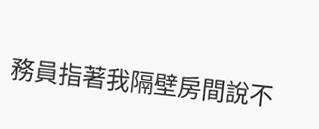務員指著我隔壁房間說不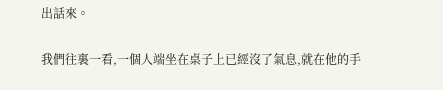出話來。

我們往裏一看,一個人端坐在桌子上已經沒了氣息,就在他的手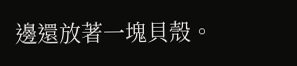邊還放著一塊貝殼。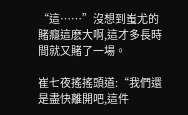“這……”沒想到蚩尤的賭癮這麽大啊,這才多長時間就又賭了一場。

崔七夜搖搖頭道:“我們還是盡快離開吧,這件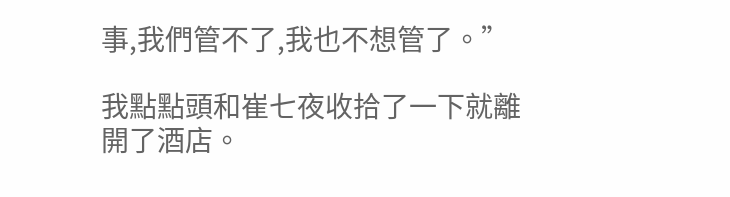事,我們管不了,我也不想管了。”

我點點頭和崔七夜收拾了一下就離開了酒店。